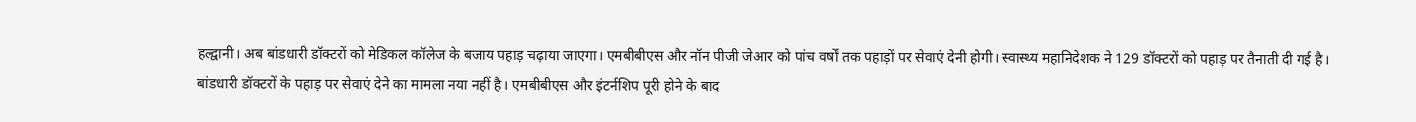हल्द्वानी। अब बांडधारी डॉक्टरों को मेडिकल कॉलेज के बजाय पहाड़ चढ़ाया जाएगा। एमबीबीएस और नॉन पीजी जेआर को पांच वर्षों तक पहाड़ों पर सेवाएं देनी होगी। स्वास्थ्य महानिदेशक ने 129 डॉक्टरों को पहाड़ पर तैनाती दी गई है।
बांडधारी डॉक्टरों के पहाड़ पर सेवाएं देने का मामला नया नहीं है। एमबीबीएस और इंटर्नशिप पूरी होने के बाद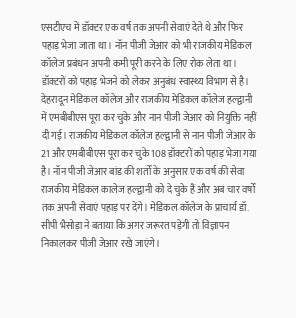एसटीएच में डॉक्टर एक वर्ष तक अपनी सेवाएं देते थे और फिर पहाड़ भेजा जाता था। नॉन पीजी जेआर को भी राजकीय मेडिकल कॉलेज प्रबंधन अपनी कमी पूरी करने के लिए रोक लेता था। डॉक्टरों को पहाड़ भेजने को लेकर अनुबंध स्वास्थ्य विभाग से है। देहरादून मेडिकल कॉलेज और राजकीय मेडिकल कॉलेज हल्द्वानी में एमबीबीएस पूरा कर चुके और नान पीजी जेआर को नियुक्ति नहीं दी गई। राजकीय मेडिकल कॉलेज हल्द्वानी से नान पीजी जेआर के 21 और एमबीबीएस पूरा कर चुके 108 डॉक्टरों को पहाड़ भेजा गया है। नॉन पीजी जेआर बांड की शर्तों के अनुसार एक वर्ष की सेवा राजकीय मेडिकल कालेज हल्द्वानी को दे चुके हैं और अब चार वर्षों तक अपनी सेवाएं पहाड़ पर देंगे। मेडिकल कॉलेज के प्राचार्य डॉ. सीपी भैसोड़ा ने बताया कि अगर जरूरत पड़ेगी तो विज्ञापन निकालकर पीजी जेआर रखे जाएंगे।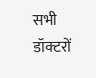सभी डॉक्टरों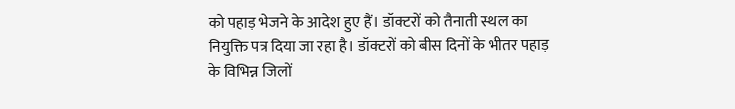को पहाड़ भेजने के आदेश हुए हैं। डॉक्टरों को तैनाती स्थल का नियुक्ति पत्र दिया जा रहा है। डॉक्टरों को बीस दिनों के भीतर पहाड़ के विभिन्न जिलों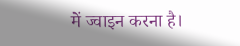में ज्वाइन करना है।